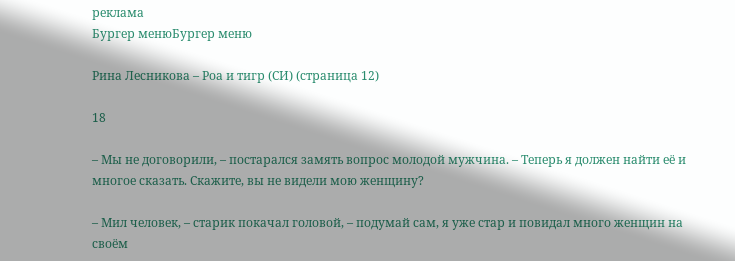реклама
Бургер менюБургер меню

Рина Лесникова – Роа и тигр (СИ) (страница 12)

18

– Мы не договорили, – постарался замять вопрос молодой мужчина. – Теперь я должен найти её и многое сказать. Скажите, вы не видели мою женщину?

– Мил человек, – старик покачал головой, – подумай сам, я уже стар и повидал много женщин на своём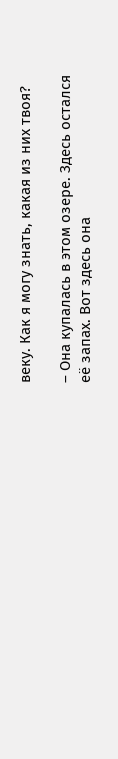веку. Как я могу знать, какая из них твоя?

– Она купалась в этом озере. Здесь остался её запах. Вот здесь она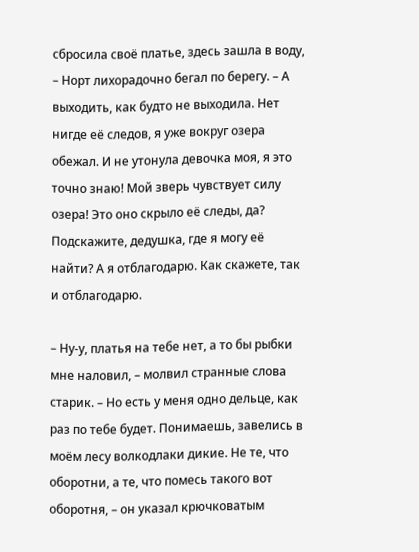сбросила своё платье, здесь зашла в воду, – Норт лихорадочно бегал по берегу. – А выходить, как будто не выходила. Нет нигде её следов, я уже вокруг озера обежал. И не утонула девочка моя, я это точно знаю! Мой зверь чувствует силу озера! Это оно скрыло её следы, да? Подскажите, дедушка, где я могу её найти? А я отблагодарю. Как скажете, так и отблагодарю.

– Ну-у, платья на тебе нет, а то бы рыбки мне наловил, – молвил странные слова старик. – Но есть у меня одно дельце, как раз по тебе будет. Понимаешь, завелись в моём лесу волкодлаки дикие. Не те, что оборотни, а те, что помесь такого вот оборотня, – он указал крючковатым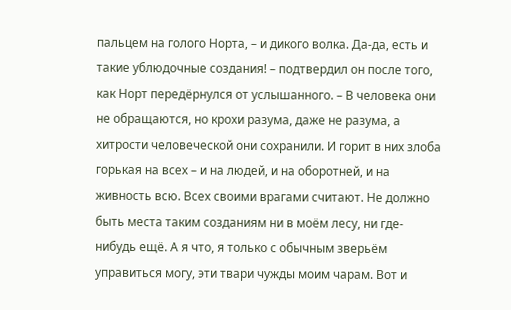пальцем на голого Норта, – и дикого волка. Да-да, есть и такие ублюдочные создания! – подтвердил он после того, как Норт передёрнулся от услышанного. – В человека они не обращаются, но крохи разума, даже не разума, а хитрости человеческой они сохранили. И горит в них злоба горькая на всех – и на людей, и на оборотней, и на живность всю. Всех своими врагами считают. Не должно быть места таким созданиям ни в моём лесу, ни где-нибудь ещё. А я что, я только с обычным зверьём управиться могу, эти твари чужды моим чарам. Вот и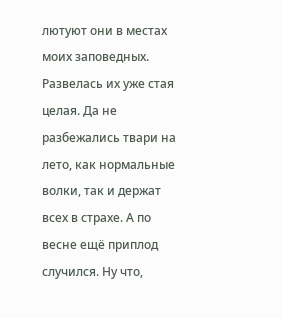лютуют они в местах моих заповедных. Развелась их уже стая целая. Да не разбежались твари на лето, как нормальные волки, так и держат всех в страхе. А по весне ещё приплод случился. Ну что,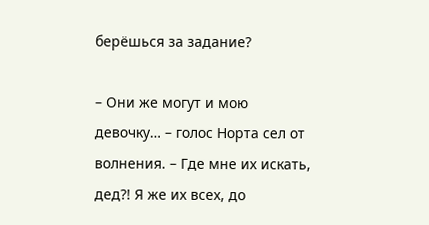берёшься за задание?

– Они же могут и мою девочку… – голос Норта сел от волнения. – Где мне их искать, дед?! Я же их всех, до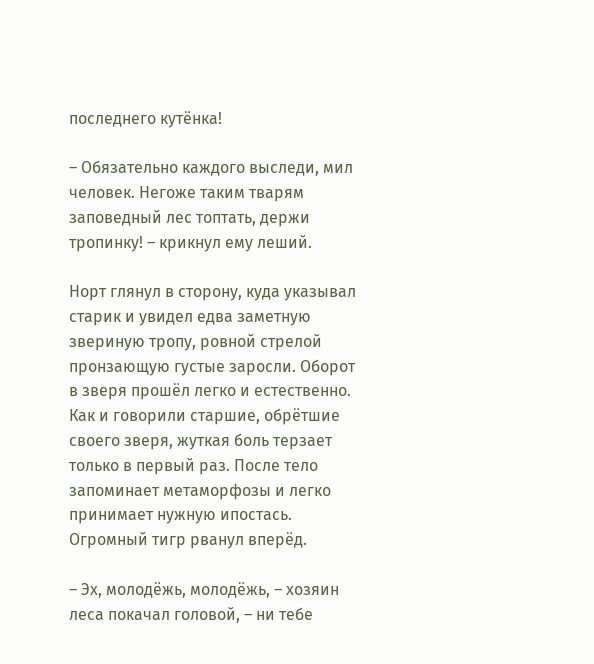последнего кутёнка!

– Обязательно каждого выследи, мил человек. Негоже таким тварям заповедный лес топтать, держи тропинку! – крикнул ему леший.

Норт глянул в сторону, куда указывал старик и увидел едва заметную звериную тропу, ровной стрелой пронзающую густые заросли. Оборот в зверя прошёл легко и естественно. Как и говорили старшие, обрётшие своего зверя, жуткая боль терзает только в первый раз. После тело запоминает метаморфозы и легко принимает нужную ипостась. Огромный тигр рванул вперёд.

– Эх, молодёжь, молодёжь, – хозяин леса покачал головой, – ни тебе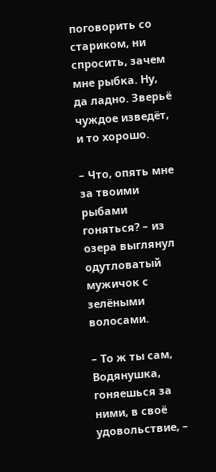поговорить со стариком, ни спросить, зачем мне рыбка. Ну, да ладно. Зверьё чуждое изведёт, и то хорошо.

– Что, опять мне за твоими рыбами гоняться? – из озера выглянул одутловатый мужичок с зелёными волосами.

– То ж ты сам, Водянушка, гоняешься за ними, в своё удовольствие, –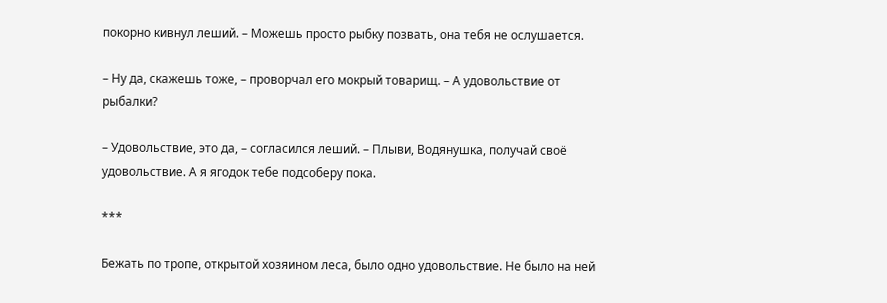покорно кивнул леший. – Можешь просто рыбку позвать, она тебя не ослушается.

– Ну да, скажешь тоже, – проворчал его мокрый товарищ. – А удовольствие от рыбалки?

– Удовольствие, это да, – согласился леший. – Плыви, Водянушка, получай своё удовольствие. А я ягодок тебе подсоберу пока.

***

Бежать по тропе, открытой хозяином леса, было одно удовольствие. Не было на ней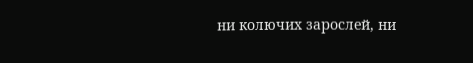ни колючих зарослей, ни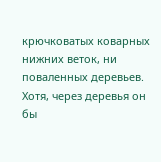крючковатых коварных нижних веток, ни поваленных деревьев. Хотя, через деревья он бы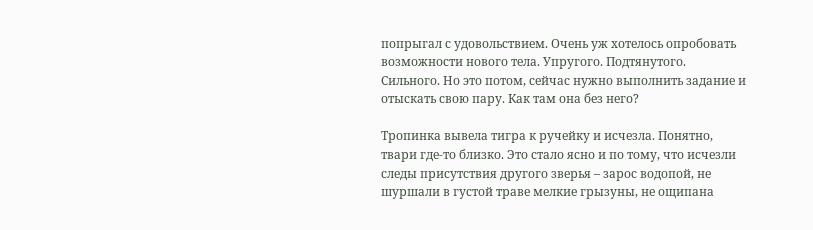попрыгал с удовольствием. Очень уж хотелось опробовать возможности нового тела. Упругого. Подтянутого. Сильного. Но это потом, сейчас нужно выполнить задание и отыскать свою пару. Как там она без него?

Тропинка вывела тигра к ручейку и исчезла. Понятно, твари где-то близко. Это стало ясно и по тому, что исчезли следы присутствия другого зверья – зарос водопой, не шуршали в густой траве мелкие грызуны, не ощипана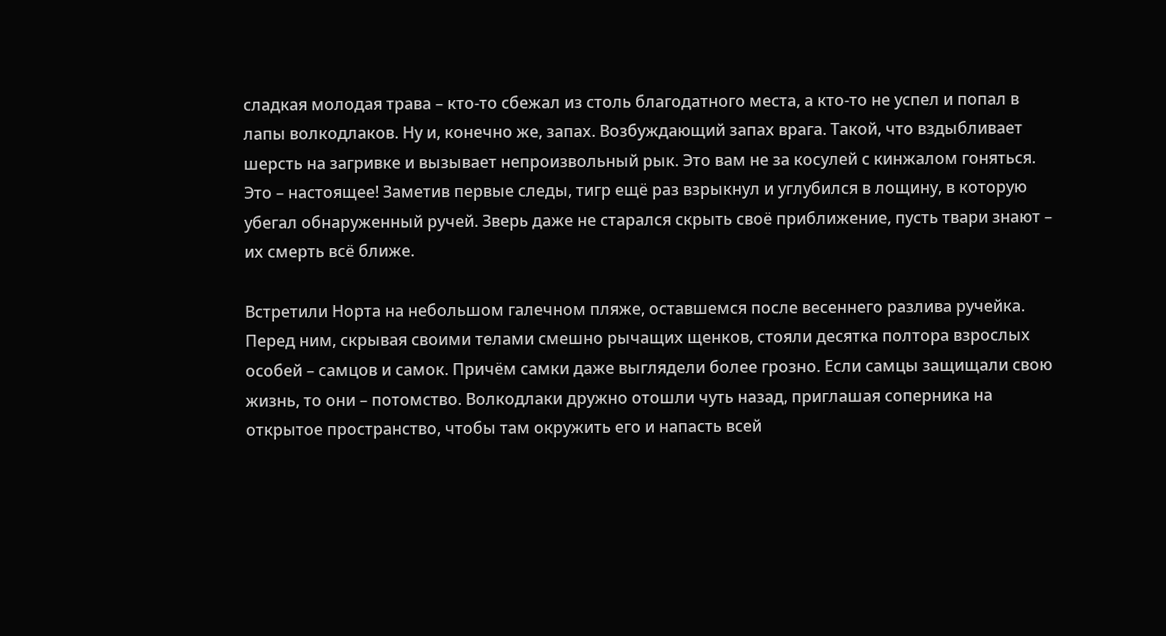сладкая молодая трава – кто-то сбежал из столь благодатного места, а кто-то не успел и попал в лапы волкодлаков. Ну и, конечно же, запах. Возбуждающий запах врага. Такой, что вздыбливает шерсть на загривке и вызывает непроизвольный рык. Это вам не за косулей с кинжалом гоняться. Это – настоящее! Заметив первые следы, тигр ещё раз взрыкнул и углубился в лощину, в которую убегал обнаруженный ручей. Зверь даже не старался скрыть своё приближение, пусть твари знают – их смерть всё ближе.

Встретили Норта на небольшом галечном пляже, оставшемся после весеннего разлива ручейка. Перед ним, скрывая своими телами смешно рычащих щенков, стояли десятка полтора взрослых особей – самцов и самок. Причём самки даже выглядели более грозно. Если самцы защищали свою жизнь, то они – потомство. Волкодлаки дружно отошли чуть назад, приглашая соперника на открытое пространство, чтобы там окружить его и напасть всей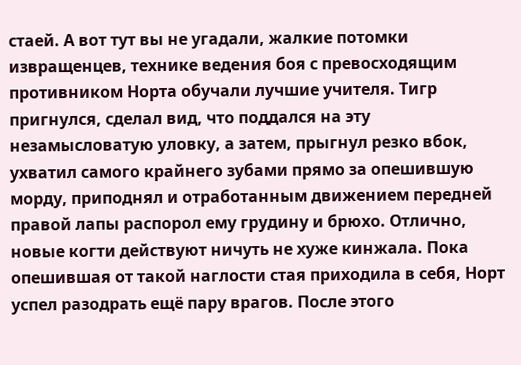стаей. А вот тут вы не угадали, жалкие потомки извращенцев, технике ведения боя с превосходящим противником Норта обучали лучшие учителя. Тигр пригнулся, сделал вид, что поддался на эту незамысловатую уловку, а затем, прыгнул резко вбок, ухватил самого крайнего зубами прямо за опешившую морду, приподнял и отработанным движением передней правой лапы распорол ему грудину и брюхо. Отлично, новые когти действуют ничуть не хуже кинжала. Пока опешившая от такой наглости стая приходила в себя, Норт успел разодрать ещё пару врагов. После этого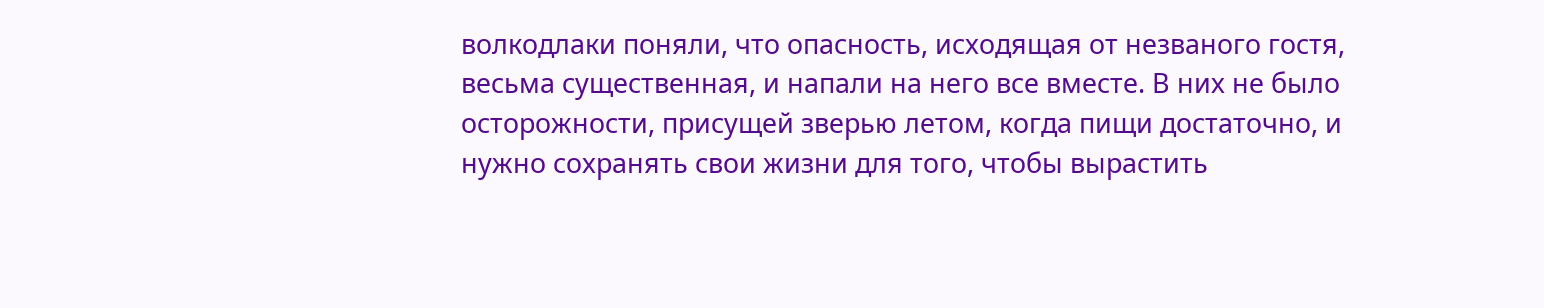волкодлаки поняли, что опасность, исходящая от незваного гостя, весьма существенная, и напали на него все вместе. В них не было осторожности, присущей зверью летом, когда пищи достаточно, и нужно сохранять свои жизни для того, чтобы вырастить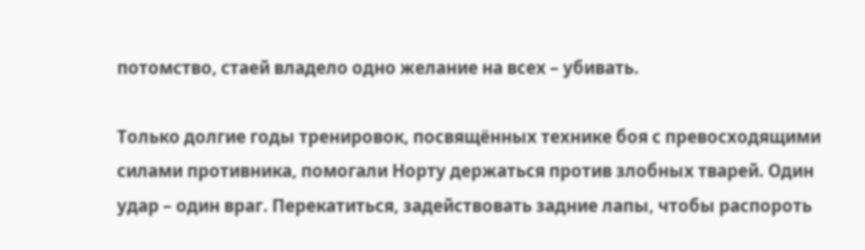потомство, стаей владело одно желание на всех – убивать.

Только долгие годы тренировок, посвящённых технике боя с превосходящими силами противника, помогали Норту держаться против злобных тварей. Один удар – один враг. Перекатиться, задействовать задние лапы, чтобы распороть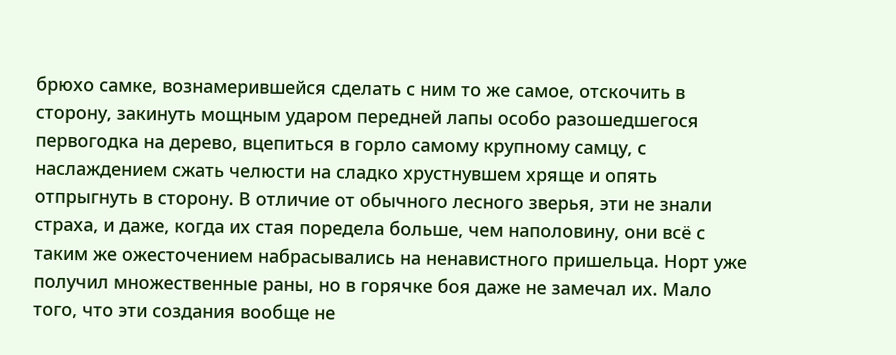брюхо самке, вознамерившейся сделать с ним то же самое, отскочить в сторону, закинуть мощным ударом передней лапы особо разошедшегося первогодка на дерево, вцепиться в горло самому крупному самцу, с наслаждением сжать челюсти на сладко хрустнувшем хряще и опять отпрыгнуть в сторону. В отличие от обычного лесного зверья, эти не знали страха, и даже, когда их стая поредела больше, чем наполовину, они всё с таким же ожесточением набрасывались на ненавистного пришельца. Норт уже получил множественные раны, но в горячке боя даже не замечал их. Мало того, что эти создания вообще не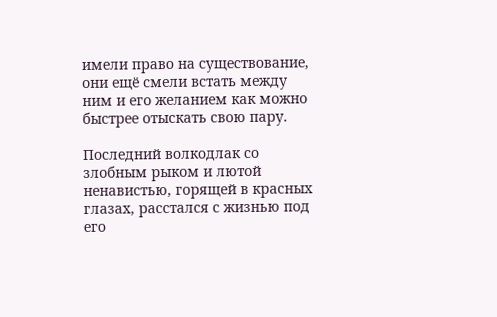имели право на существование, они ещё смели встать между ним и его желанием как можно быстрее отыскать свою пару.

Последний волкодлак со злобным рыком и лютой ненавистью, горящей в красных глазах, расстался с жизнью под его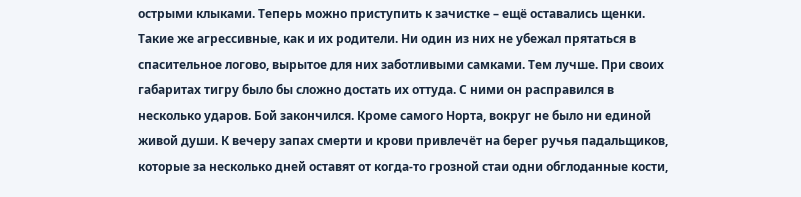острыми клыками. Теперь можно приступить к зачистке – ещё оставались щенки. Такие же агрессивные, как и их родители. Ни один из них не убежал прятаться в спасительное логово, вырытое для них заботливыми самками. Тем лучше. При своих габаритах тигру было бы сложно достать их оттуда. С ними он расправился в несколько ударов. Бой закончился. Кроме самого Норта, вокруг не было ни единой живой души. К вечеру запах смерти и крови привлечёт на берег ручья падальщиков, которые за несколько дней оставят от когда-то грозной стаи одни обглоданные кости,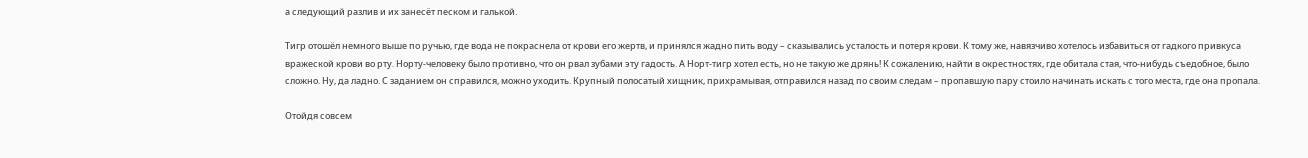а следующий разлив и их занесёт песком и галькой.

Тигр отошёл немного выше по ручью, где вода не покраснела от крови его жертв, и принялся жадно пить воду – сказывались усталость и потеря крови. К тому же, навязчиво хотелось избавиться от гадкого привкуса вражеской крови во рту. Норту-человеку было противно, что он рвал зубами эту гадость. А Норт-тигр хотел есть, но не такую же дрянь! К сожалению, найти в окрестностях, где обитала стая, что-нибудь съедобное, было сложно. Ну, да ладно. С заданием он справился, можно уходить. Крупный полосатый хищник, прихрамывая, отправился назад по своим следам – пропавшую пару стоило начинать искать с того места, где она пропала.

Отойдя совсем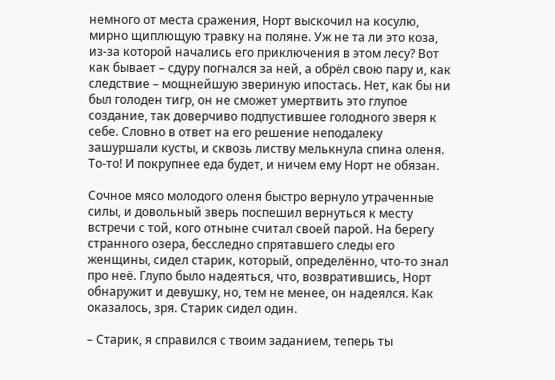немного от места сражения, Норт выскочил на косулю, мирно щиплющую травку на поляне. Уж не та ли это коза, из-за которой начались его приключения в этом лесу? Вот как бывает – сдуру погнался за ней, а обрёл свою пару и, как следствие – мощнейшую звериную ипостась. Нет, как бы ни был голоден тигр, он не сможет умертвить это глупое создание, так доверчиво подпустившее голодного зверя к себе. Словно в ответ на его решение неподалеку зашуршали кусты, и сквозь листву мелькнула спина оленя. То-то! И покрупнее еда будет, и ничем ему Норт не обязан.

Сочное мясо молодого оленя быстро вернуло утраченные силы, и довольный зверь поспешил вернуться к месту встречи с той, кого отныне считал своей парой. На берегу странного озера, бесследно спрятавшего следы его женщины, сидел старик, который, определённо, что-то знал про неё. Глупо было надеяться, что, возвратившись, Норт обнаружит и девушку, но, тем не менее, он надеялся. Как оказалось, зря. Старик сидел один.

– Старик, я справился с твоим заданием, теперь ты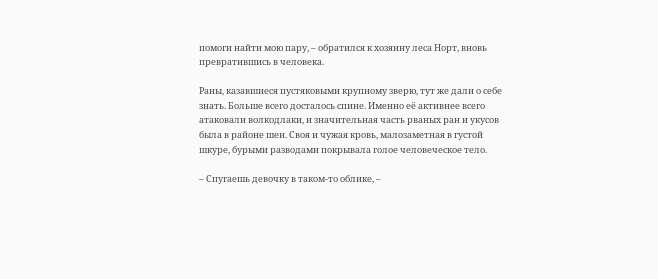помоги найти мою пару, – обратился к хозяину леса Норт, вновь превратившись в человека.

Раны, казавшиеся пустяковыми крупному зверю, тут же дали о себе знать. Больше всего досталось спине. Именно её активнее всего атаковали волкодлаки, и значительная часть рваных ран и укусов была в районе шеи. Своя и чужая кровь, малозаметная в густой шкуре, бурыми разводами покрывала голое человеческое тело.

– Спугаешь девочку в таком-то облике, –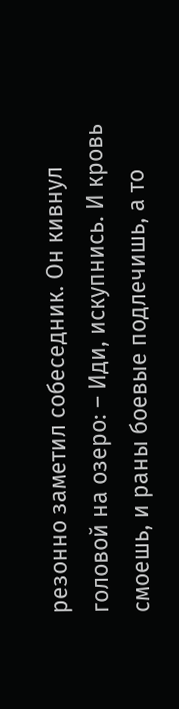резонно заметил собеседник. Он кивнул головой на озеро: – Иди, искупнись. И кровь смоешь, и раны боевые подлечишь, а то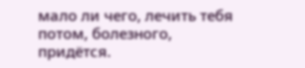мало ли чего, лечить тебя потом, болезного, придётся.